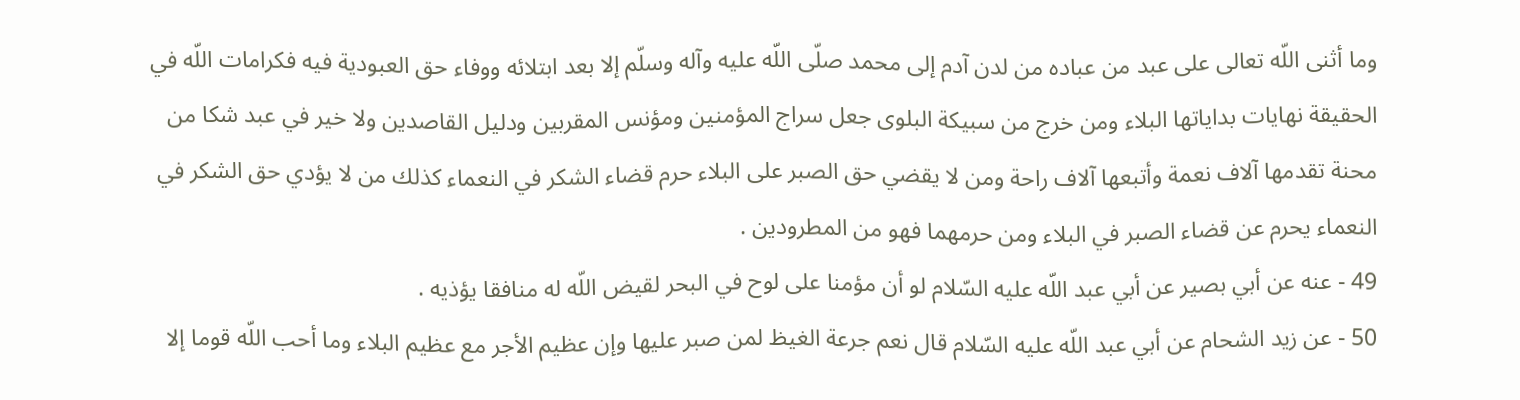وما أثنى اللّه تعالى على عبد من عباده من لدن آدم إلى محمد صلّى اللّه عليه وآله وسلّم إلا بعد ابتلائه ووفاء حق العبودية فيه فكرامات اللّه في الحقيقة نهايات بداياتها البلاء ومن خرج من سبيكة البلوى جعل سراج المؤمنين ومؤنس المقربين ودليل القاصدين ولا خير في عبد شكا من محنة تقدمها آلاف نعمة وأتبعها آلاف راحة ومن لا يقضي حق الصبر على البلاء حرم قضاء الشكر في النعماء كذلك من لا يؤدي حق الشكر في النعماء يحرم عن قضاء الصبر في البلاء ومن حرمهما فهو من المطرودين .
49 - عنه عن أبي بصير عن أبي عبد اللّه عليه السّلام لو أن مؤمنا على لوح في البحر لقيض اللّه له منافقا يؤذيه .
50 - عن زيد الشحام عن أبي عبد اللّه عليه السّلام قال نعم جرعة الغيظ لمن صبر عليها وإن عظيم الأجر مع عظيم البلاء وما أحب اللّه قوما إلا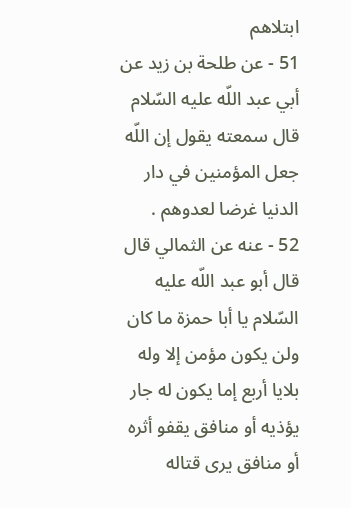ابتلاهم
51 - عن طلحة بن زيد عن أبي عبد اللّه عليه السّلام قال سمعته يقول إن اللّه جعل المؤمنين في دار الدنيا غرضا لعدوهم .
52 - عنه عن الثمالي قال قال أبو عبد اللّه عليه السّلام يا أبا حمزة ما كان ولن يكون مؤمن إلا وله بلايا أربع إما يكون له جار يؤذيه أو منافق يقفو أثره أو منافق يرى قتاله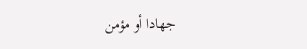جهادا أو مؤمن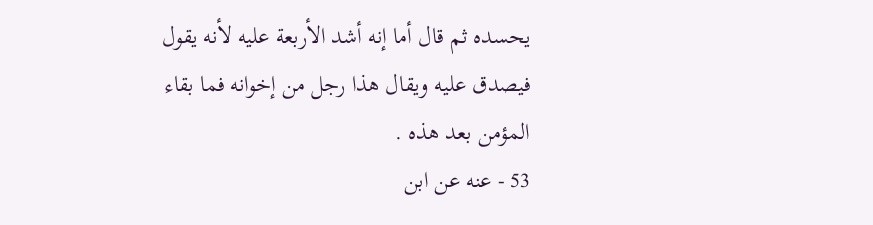يحسده ثم قال أما إنه أشد الأربعة عليه لأنه يقول فيصدق عليه ويقال هذا رجل من إخوانه فما بقاء المؤمن بعد هذه .
53 - عنه عن ابن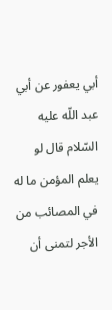أبي يعفور عن أبي عبد اللّه عليه السّلام قال لو يعلم المؤمن ما له في المصائب من الأجر لتمنى أن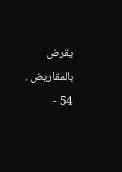يقرض بالمقاريض .
54 -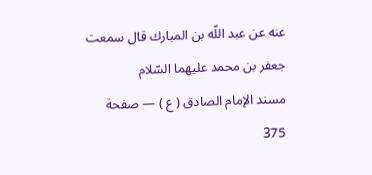عنه عن عبد اللّه بن المبارك قال سمعت جعفر بن محمد عليهما السّلام
مسند الإمام الصادق ( ع ) — صفحة 375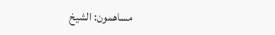مساهمون: الشيخ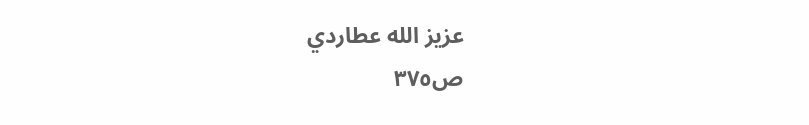عزيز الله عطاردي
ص٣٧٥